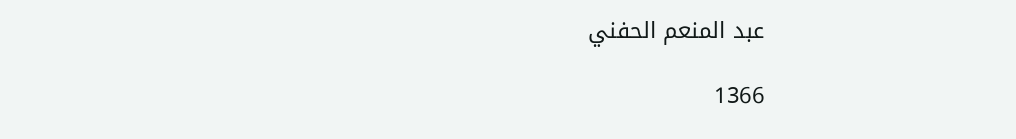عبد المنعم الحفني

1366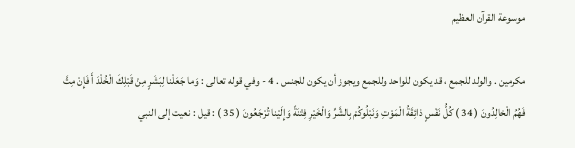موسوعة القرآن العظيم

مكرمين . والولد للجمع ، قد يكون للواحد وللجمع ويجوز أن يكون للجنس . 4 - وفي قوله تعالى : وَما جَعَلْنا لِبَشَرٍ مِنْ قَبْلِكَ الْخُلْدَ أَ فَإِنْ مِتَّ فَهُمُ الْخالِدُونَ ( 34 ) كُلُّ نَفْسٍ ذائِقَةُ الْمَوْتِ وَنَبْلُوكُمْ بِالشَّرِّ وَالْخَيْرِ فِتْنَةً وَإِلَيْنا تُرْجَعُونَ ( 35 ) : قيل : نعيت إلى النبي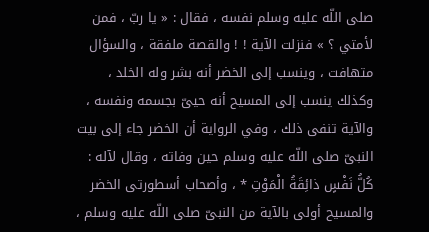صلى اللّه عليه وسلم نفسه ، فقال : « يا ربّ ، فمن لأمتي ؟ » فنزلت الآية ! ! والقصة ملفقة ، والسؤال متهافت ، وينسب إلى الخضر أنه بشر وله الخلد ، وكذلك ينسب إلى المسيح أنه حيىّ بجسمه ونفسه ، والآية تنفى ذلك ، وفي الرواية أن الخضر جاء إلى بيت النبىّ صلى اللّه عليه وسلم حين وفاته ، وقال لآله : كُلُّ نَفْسٍ ذائِقَةُ الْمَوْتِ * ، وأصحاب أسطورتى الخضر والمسيح أولى بالآية من النبىّ صلى اللّه عليه وسلم ،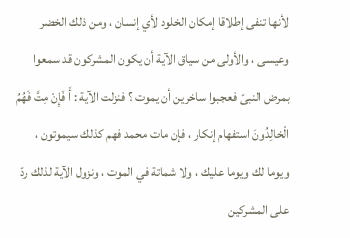لأنها تنفى إطلاقا إمكان الخلود لأي إنسان ، ومن ذلك الخضر وعيسى ، والأولى من سياق الآية أن يكون المشركون قد سمعوا بمرض النبىّ فعجبوا ساخرين أن يموت ؟ فنزلت الآية : أَ فَإِنْ مِتَّ فَهُمُ الْخالِدُونَ استفهام إنكار ، فإن مات محمد فهم كذلك سيموتون ، ويوما لك ويوما عليك ، ولا شماتة في الموت ، ونزول الآية لذلك ردّ على المشركين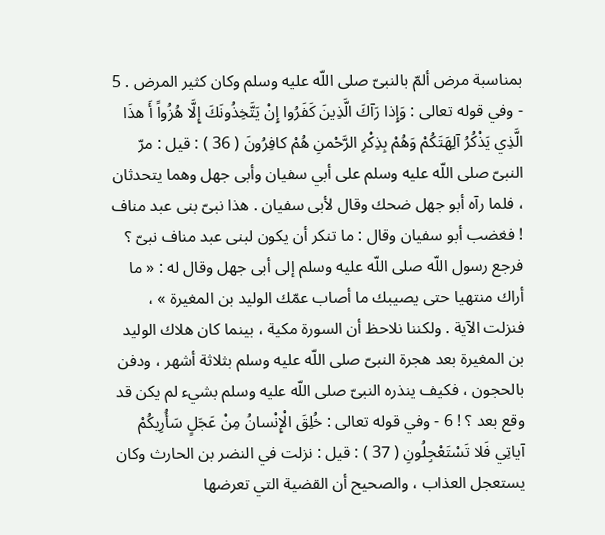بمناسبة مرض ألمّ بالنبىّ صلى اللّه عليه وسلم وكان كثير المرض . 5 - وفي قوله تعالى : وَإِذا رَآكَ الَّذِينَ كَفَرُوا إِنْ يَتَّخِذُونَكَ إِلَّا هُزُواً أَ هذَا الَّذِي يَذْكُرُ آلِهَتَكُمْ وَهُمْ بِذِكْرِ الرَّحْمنِ هُمْ كافِرُونَ ( 36 ) : قيل : مرّ النبىّ صلى اللّه عليه وسلم على أبي سفيان وأبى جهل وهما يتحدثان ، فلما رآه أبو جهل ضحك وقال لأبى سفيان . هذا نبىّ بنى عبد مناف ! فغضب أبو سفيان وقال : ما تنكر أن يكون لبنى عبد مناف نبىّ ؟ فرجع رسول اللّه صلى اللّه عليه وسلم إلى أبى جهل وقال له : « ما أراك منتهيا حتى يصيبك ما أصاب عمّك الوليد بن المغيرة » ، فنزلت الآية . ولكننا نلاحظ أن السورة مكية ، بينما كان هلاك الوليد بن المغيرة بعد هجرة النبىّ صلى اللّه عليه وسلم بثلاثة أشهر ، ودفن بالحجون ، فكيف ينذره النبىّ صلى اللّه عليه وسلم بشيء لم يكن قد وقع بعد ؟ ! 6 - وفي قوله تعالى : خُلِقَ الْإِنْسانُ مِنْ عَجَلٍ سَأُرِيكُمْ آياتِي فَلا تَسْتَعْجِلُونِ ( 37 ) : قيل : نزلت في النضر بن الحارث وكان يستعجل العذاب ، والصحيح أن القضية التي تعرضها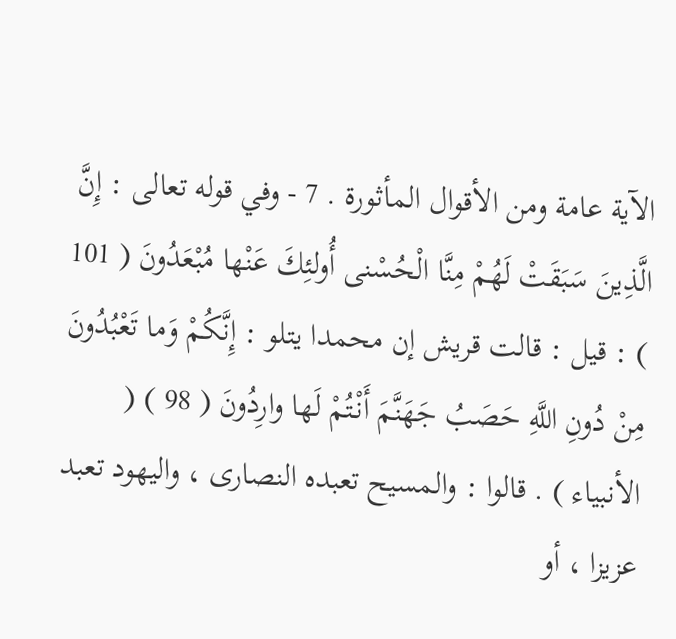الآية عامة ومن الأقوال المأثورة . 7 - وفي قوله تعالى : إِنَّ الَّذِينَ سَبَقَتْ لَهُمْ مِنَّا الْحُسْنى أُولئِكَ عَنْها مُبْعَدُونَ ( 101 ) : قيل : قالت قريش إن محمدا يتلو : إِنَّكُمْ وَما تَعْبُدُونَ مِنْ دُونِ اللَّهِ حَصَبُ جَهَنَّمَ أَنْتُمْ لَها وارِدُونَ ( 98 ) ( الأنبياء ) . قالوا : والمسيح تعبده النصارى ، واليهود تعبد عزيزا ، أو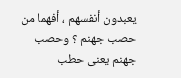يعبدون أنفسهم ، أفهما من حصب جهنم ؟ وحصب جهنم يعنى حطب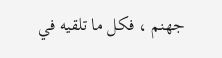جهنم ، فكل ما تلقيه في